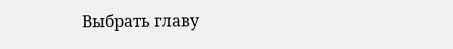Выбрать главу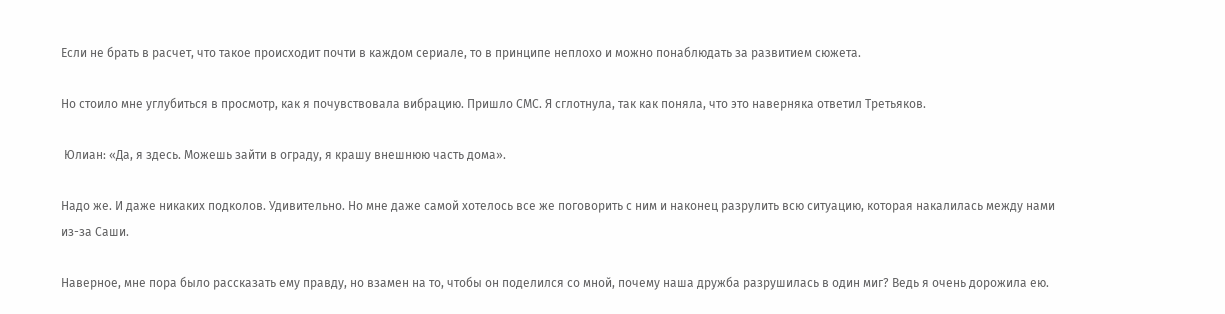Если не брать в расчет, что такое происходит почти в каждом сериале, то в принципе неплохо и можно понаблюдать за развитием сюжета.

Но стоило мне углубиться в просмотр, как я почувствовала вибрацию. Пришло СМС. Я сглотнула, так как поняла, что это наверняка ответил Третьяков.

 Юлиан: «Да, я здесь. Можешь зайти в ограду, я крашу внешнюю часть дома».

Надо же. И даже никаких подколов. Удивительно. Но мне даже самой хотелось все же поговорить с ним и наконец разрулить всю ситуацию, которая накалилась между нами из-за Саши.

Наверное, мне пора было рассказать ему правду, но взамен на то, чтобы он поделился со мной, почему наша дружба разрушилась в один миг? Ведь я очень дорожила ею.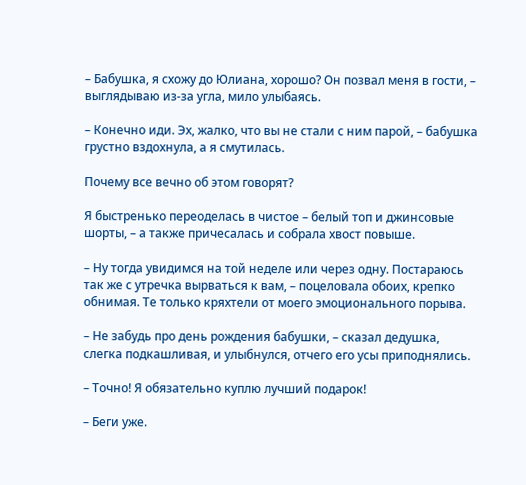– Бабушка, я схожу до Юлиана, хорошо? Он позвал меня в гости, – выглядываю из-за угла, мило улыбаясь.

– Конечно иди. Эх, жалко, что вы не стали с ним парой, – бабушка грустно вздохнула, а я смутилась.

Почему все вечно об этом говорят?

Я быстренько переоделась в чистое – белый топ и джинсовые шорты, – а также причесалась и собрала хвост повыше.

– Ну тогда увидимся на той неделе или через одну. Постараюсь так же с утречка вырваться к вам, – поцеловала обоих, крепко обнимая. Те только кряхтели от моего эмоционального порыва.

– Не забудь про день рождения бабушки, – сказал дедушка, слегка подкашливая, и улыбнулся, отчего его усы приподнялись.

– Точно! Я обязательно куплю лучший подарок!

– Беги уже.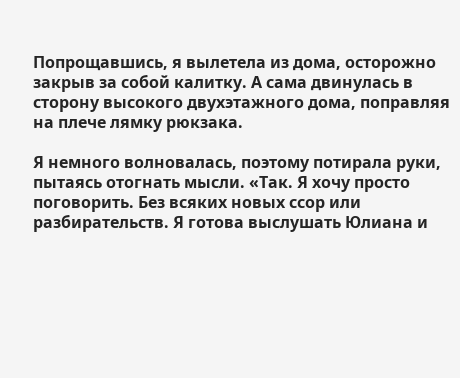Попрощавшись, я вылетела из дома, осторожно закрыв за собой калитку. А сама двинулась в сторону высокого двухэтажного дома, поправляя на плече лямку рюкзака.

Я немного волновалась, поэтому потирала руки, пытаясь отогнать мысли. «Так. Я хочу просто поговорить. Без всяких новых ссор или разбирательств. Я готова выслушать Юлиана и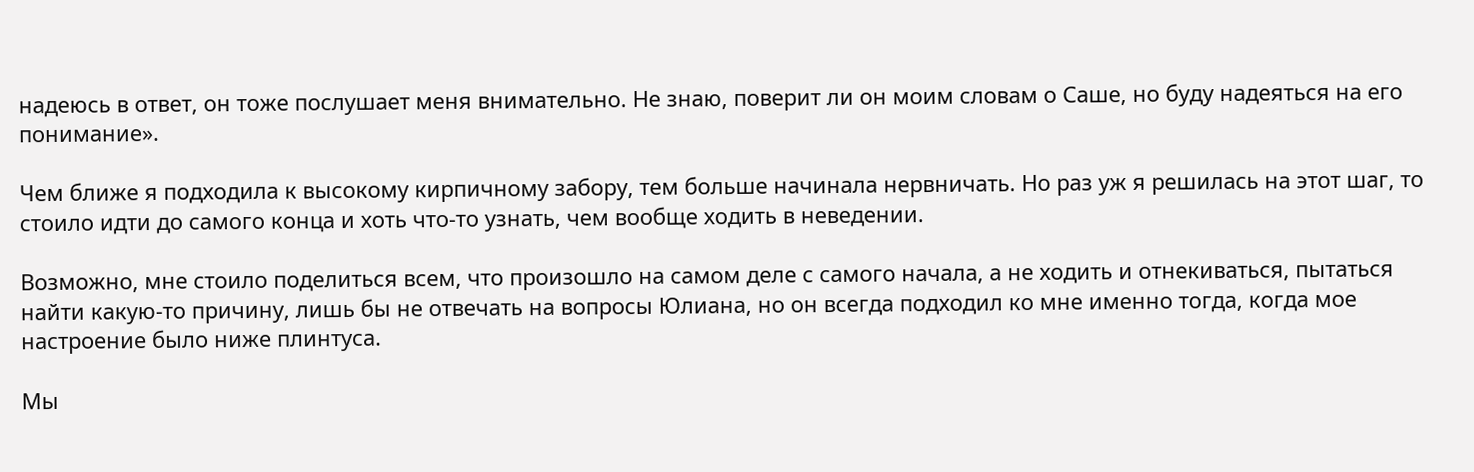надеюсь в ответ, он тоже послушает меня внимательно. Не знаю, поверит ли он моим словам о Саше, но буду надеяться на его понимание».

Чем ближе я подходила к высокому кирпичному забору, тем больше начинала нервничать. Но раз уж я решилась на этот шаг, то стоило идти до самого конца и хоть что-то узнать, чем вообще ходить в неведении.

Возможно, мне стоило поделиться всем, что произошло на самом деле с самого начала, а не ходить и отнекиваться, пытаться найти какую-то причину, лишь бы не отвечать на вопросы Юлиана, но он всегда подходил ко мне именно тогда, когда мое настроение было ниже плинтуса.

Мы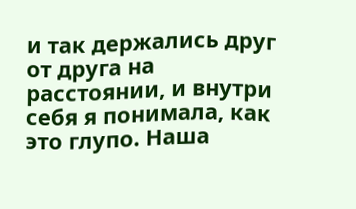и так держались друг от друга на расстоянии, и внутри себя я понимала, как это глупо. Наша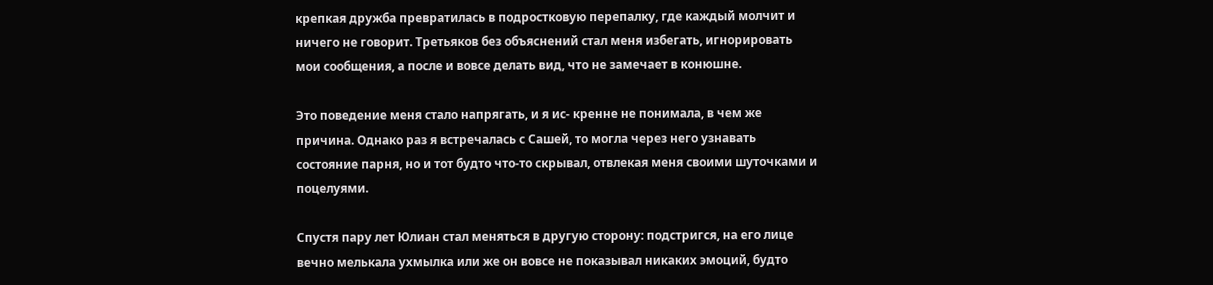крепкая дружба превратилась в подростковую перепалку, где каждый молчит и ничего не говорит. Третьяков без объяснений стал меня избегать, игнорировать мои сообщения, а после и вовсе делать вид, что не замечает в конюшне.

Это поведение меня стало напрягать, и я ис- кренне не понимала, в чем же причина. Однако раз я встречалась с Сашей, то могла через него узнавать состояние парня, но и тот будто что-то скрывал, отвлекая меня своими шуточками и поцелуями.

Спустя пару лет Юлиан стал меняться в другую сторону: подстригся, на его лице вечно мелькала ухмылка или же он вовсе не показывал никаких эмоций, будто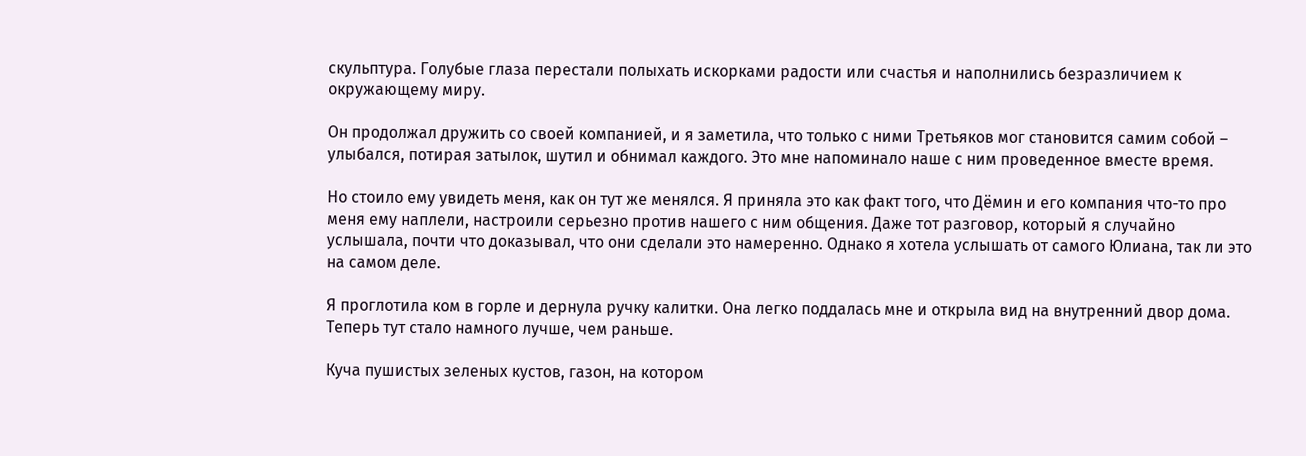скульптура. Голубые глаза перестали полыхать искорками радости или счастья и наполнились безразличием к окружающему миру.

Он продолжал дружить со своей компанией, и я заметила, что только с ними Третьяков мог становится самим собой – улыбался, потирая затылок, шутил и обнимал каждого. Это мне напоминало наше с ним проведенное вместе время.

Но стоило ему увидеть меня, как он тут же менялся. Я приняла это как факт того, что Дёмин и его компания что-то про меня ему наплели, настроили серьезно против нашего с ним общения. Даже тот разговор, который я случайно услышала, почти что доказывал, что они сделали это намеренно. Однако я хотела услышать от самого Юлиана, так ли это на самом деле.

Я проглотила ком в горле и дернула ручку калитки. Она легко поддалась мне и открыла вид на внутренний двор дома. Теперь тут стало намного лучше, чем раньше.

Куча пушистых зеленых кустов, газон, на котором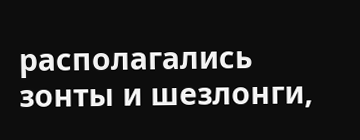располагались зонты и шезлонги,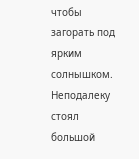чтобы загорать под ярким солнышком. Неподалеку стоял большой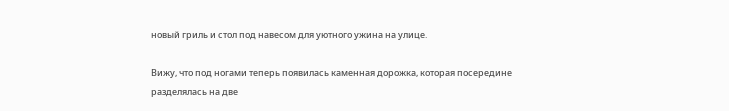новый гриль и стол под навесом для уютного ужина на улице.

Вижу, что под ногами теперь появилась каменная дорожка, которая посередине разделялась на две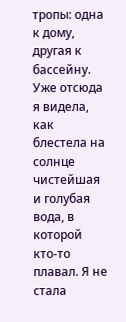тропы: одна к дому, другая к бассейну. Уже отсюда я видела, как блестела на солнце чистейшая и голубая вода, в которой кто-то плавал. Я не стала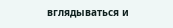вглядываться и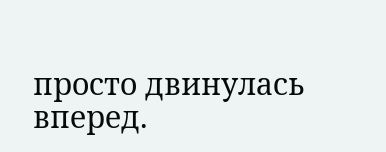просто двинулась вперед.